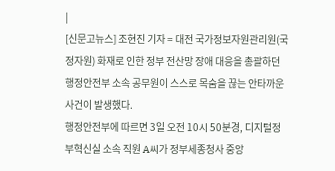|
[신문고뉴스] 조현진 기자 = 대전 국가정보자원관리원(국정자원) 화재로 인한 정부 전산망 장애 대응을 총괄하던 행정안전부 소속 공무원이 스스로 목숨을 끊는 안타까운 사건이 발생했다.
행정안전부에 따르면 3일 오전 10시 50분경, 디지털정부혁신실 소속 직원 A씨가 정부세종청사 중앙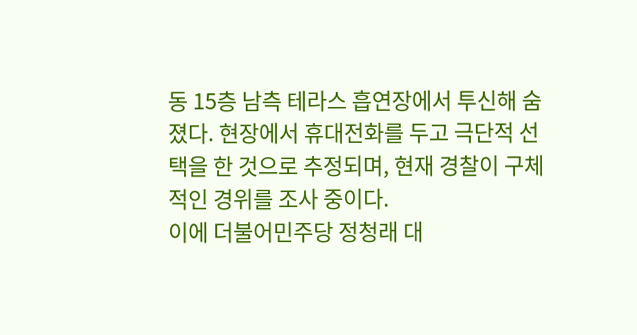동 15층 남측 테라스 흡연장에서 투신해 숨졌다. 현장에서 휴대전화를 두고 극단적 선택을 한 것으로 추정되며, 현재 경찰이 구체적인 경위를 조사 중이다.
이에 더불어민주당 정청래 대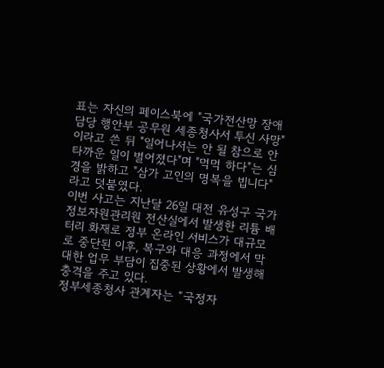표는 자신의 페이스북에 "국가전산망 장애 담당 행안부 공무원 세종청사서 투신 사망"이라고 쓴 뒤 "일어나서는 안 될 참으로 안타까운 일이 벌어졌다"며 "먹먹 하다"는 심경을 밝하고 "삼가 고인의 명복을 빕니다"라고 덧붙였다.
이번 사고는 지난달 26일 대전 유성구 국가정보자원관리원 전산실에서 발생한 리튬 배터리 화재로 정부 온라인 서비스가 대규모로 중단된 이후, 복구와 대응 과정에서 막대한 업무 부담이 집중된 상황에서 발생해 충격을 주고 있다.
정부세종청사 관계자는 “국정자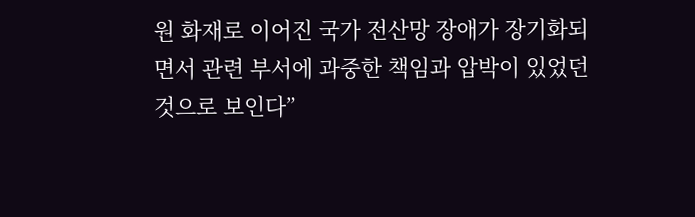원 화재로 이어진 국가 전산망 장애가 장기화되면서 관련 부서에 과중한 책임과 압박이 있었던 것으로 보인다”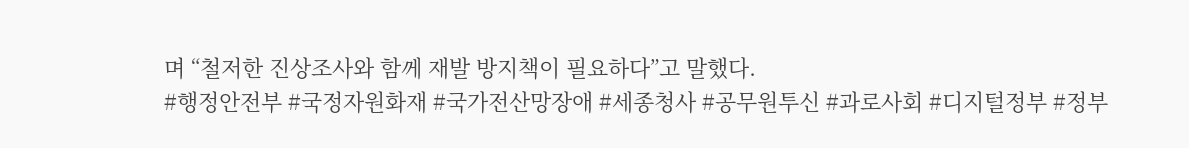며 “철저한 진상조사와 함께 재발 방지책이 필요하다”고 말했다.
#행정안전부 #국정자원화재 #국가전산망장애 #세종청사 #공무원투신 #과로사회 #디지털정부 #정부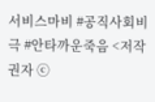서비스마비 #공직사회비극 #안타까운죽음 <저작권자 ⓒ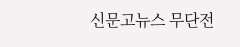신문고뉴스 무단전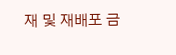재 및 재배포 금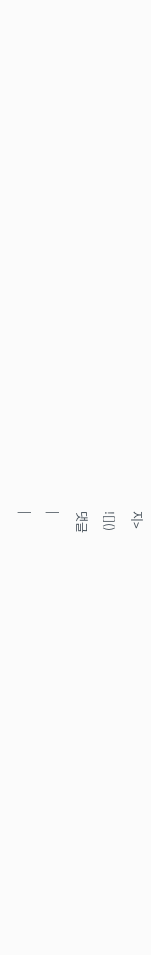지>
![]()
댓글
|
|